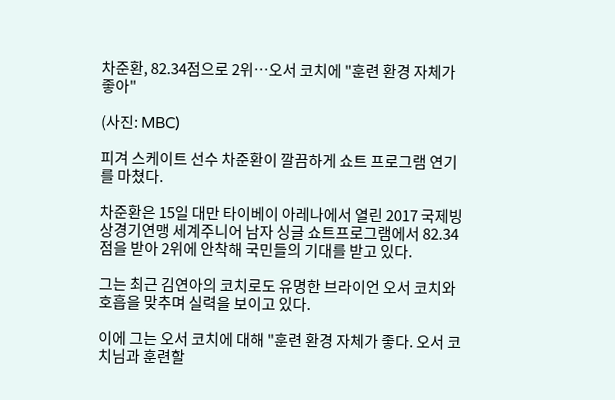차준환, 82.34점으로 2위…오서 코치에 "훈련 환경 자체가 좋아"

(사진: MBC)

피겨 스케이트 선수 차준환이 깔끔하게 쇼트 프로그램 연기를 마쳤다.

차준환은 15일 대만 타이베이 아레나에서 열린 2017 국제빙상경기연맹 세계주니어 남자 싱글 쇼트프로그램에서 82.34점을 받아 2위에 안착해 국민들의 기대를 받고 있다.

그는 최근 김연아의 코치로도 유명한 브라이언 오서 코치와 호흡을 맞추며 실력을 보이고 있다.

이에 그는 오서 코치에 대해 "훈련 환경 자체가 좋다. 오서 코치님과 훈련할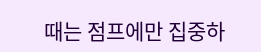때는 점프에만 집중하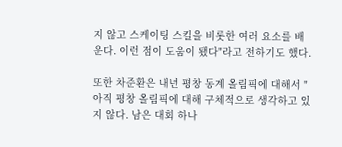지 않고 스케이팅 스킬을 비롯한 여러 요소를 배운다. 이런 점이 도움이 됐다"라고 전하기도 했다.

또한 차준환은 내년 평창 동계 올림픽에 대해서 "아직 평창 올림픽에 대해 구체적으로 생각하고 있지 않다. 남은 대회 하나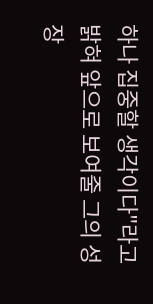하나 집중할 생각이다"라고 밝혀 앞으로 보여줄 그의 성장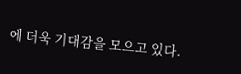에 더욱 기대감을 모으고 있다.